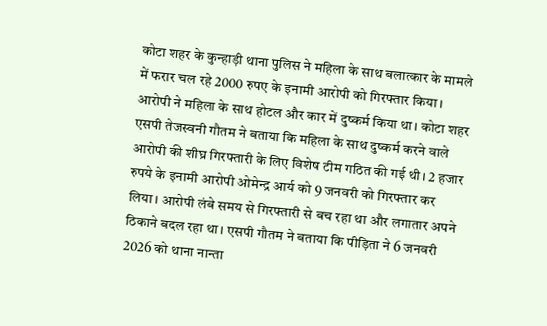कोटा शहर के कुन्हाड़ी थाना पुलिस ने महिला के साथ बलात्कार के मामले में फरार चल रहे 2000 रुपए के इनामी आरोपी को गिरफ्तार किया। आरोपी ने महिला के साथ होटल और कार में दुष्कर्म किया था। कोटा शहर एसपी तेजस्वनी गौतम ने बताया कि महिला के साथ दुष्कर्म करने वाले आरोपी की शीघ्र गिरफ्तारी के लिए विशेष टीम गठित की गई थी। 2 हजार रुपये के इनामी आरोपी ओमेन्द्र आर्य को 9 जनवरी को गिरफ्तार कर लिया। आरोपी लंबे समय से गिरफ्तारी से बच रहा था और लगातार अपने ठिकाने बदल रहा था। एसपी गौतम ने बताया कि पीड़िता ने 6 जनवरी 2026 को थाना नान्ता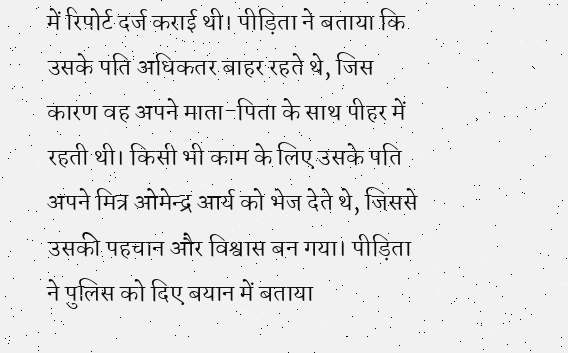में रिपोर्ट दर्ज कराई थी। पीड़िता ने बताया कि उसके पति अधिकतर बाहर रहते थे, जिस कारण वह अपने माता-पिता के साथ पीहर में रहती थी। किसी भी काम के लिए उसके पति अपने मित्र ओमेन्द्र आर्य को भेज देते थे, जिससे उसकी पहचान और विश्वास बन गया। पीड़िता ने पुलिस को दिए बयान में बताया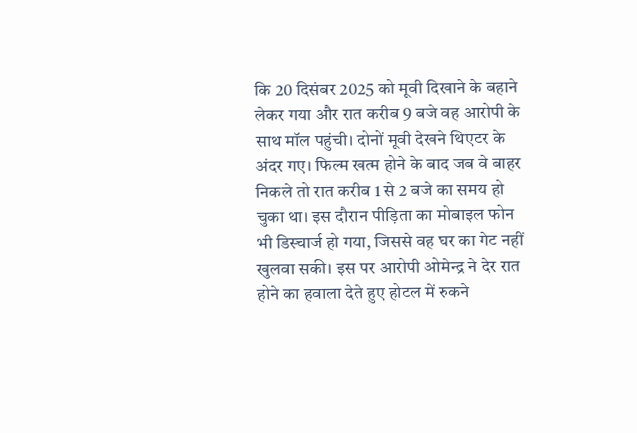कि 20 दिसंबर 2025 को मूवी दिखाने के बहाने लेकर गया और रात करीब 9 बजे वह आरोपी के साथ मॉल पहुंची। दोनों मूवी देखने थिएटर के अंदर गए। फिल्म खत्म होने के बाद जब वे बाहर निकले तो रात करीब 1 से 2 बजे का समय हो चुका था। इस दौरान पीड़िता का मोबाइल फोन भी डिस्चार्ज हो गया, जिससे वह घर का गेट नहीं खुलवा सकी। इस पर आरोपी ओमेन्द्र ने देर रात होने का हवाला देते हुए होटल में रुकने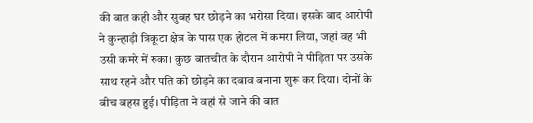की बात कही और सुबह घर छोड़ने का भरोसा दिया। इसके बाद आरोपी ने कुन्हाड़ी त्रिकूटा क्षेत्र के पास एक होटल में कमरा लिया, जहां वह भी उसी कमरे में रुका। कुछ बातचीत के दौरान आरोपी ने पीड़िता पर उसके साथ रहने और पति को छोड़ने का दबाव बनाना शुरू कर दिया। दोनों के बीच बहस हुई। पीड़िता ने वहां से जाने की बात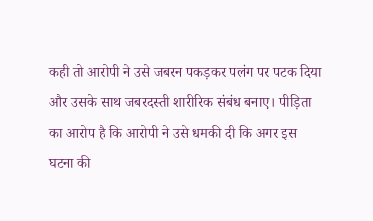कही तो आरोपी ने उसे जबरन पकड़कर पलंग पर पटक दिया और उसके साथ जबरदस्ती शारीरिक संबंध बनाए। पीड़िता का आरोप है कि आरोपी ने उसे धमकी दी कि अगर इस घटना की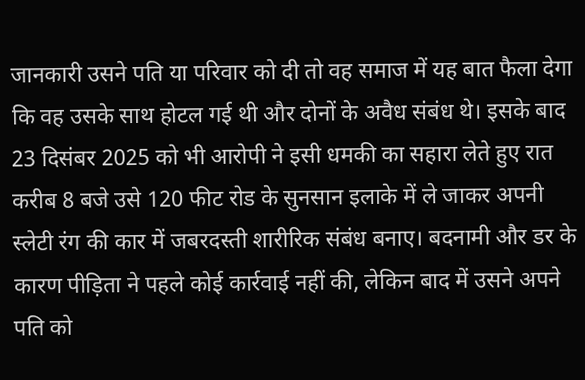जानकारी उसने पति या परिवार को दी तो वह समाज में यह बात फैला देगा कि वह उसके साथ होटल गई थी और दोनों के अवैध संबंध थे। इसके बाद 23 दिसंबर 2025 को भी आरोपी ने इसी धमकी का सहारा लेते हुए रात करीब 8 बजे उसे 120 फीट रोड के सुनसान इलाके में ले जाकर अपनी स्लेटी रंग की कार में जबरदस्ती शारीरिक संबंध बनाए। बदनामी और डर के कारण पीड़िता ने पहले कोई कार्रवाई नहीं की, लेकिन बाद में उसने अपने पति को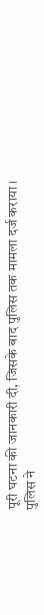पूरी घटना की जानकारी दी, जिसके बाद पुलिस तक मामला दर्ज कराया। पुलिस ने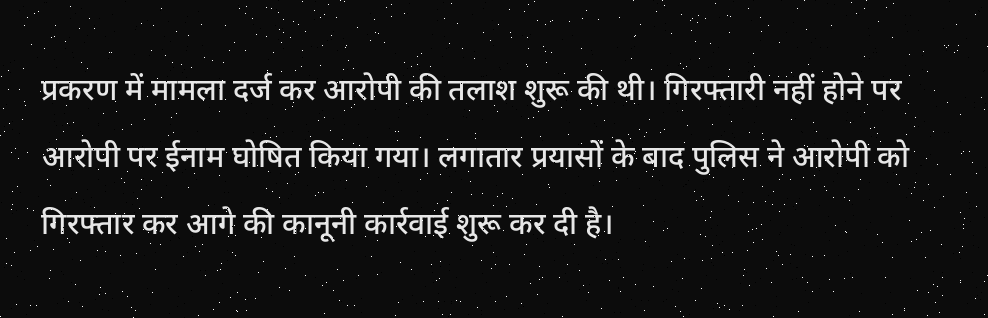प्रकरण में मामला दर्ज कर आरोपी की तलाश शुरू की थी। गिरफ्तारी नहीं होने पर आरोपी पर ईनाम घोषित किया गया। लगातार प्रयासों के बाद पुलिस ने आरोपी को गिरफ्तार कर आगे की कानूनी कार्रवाई शुरू कर दी है।